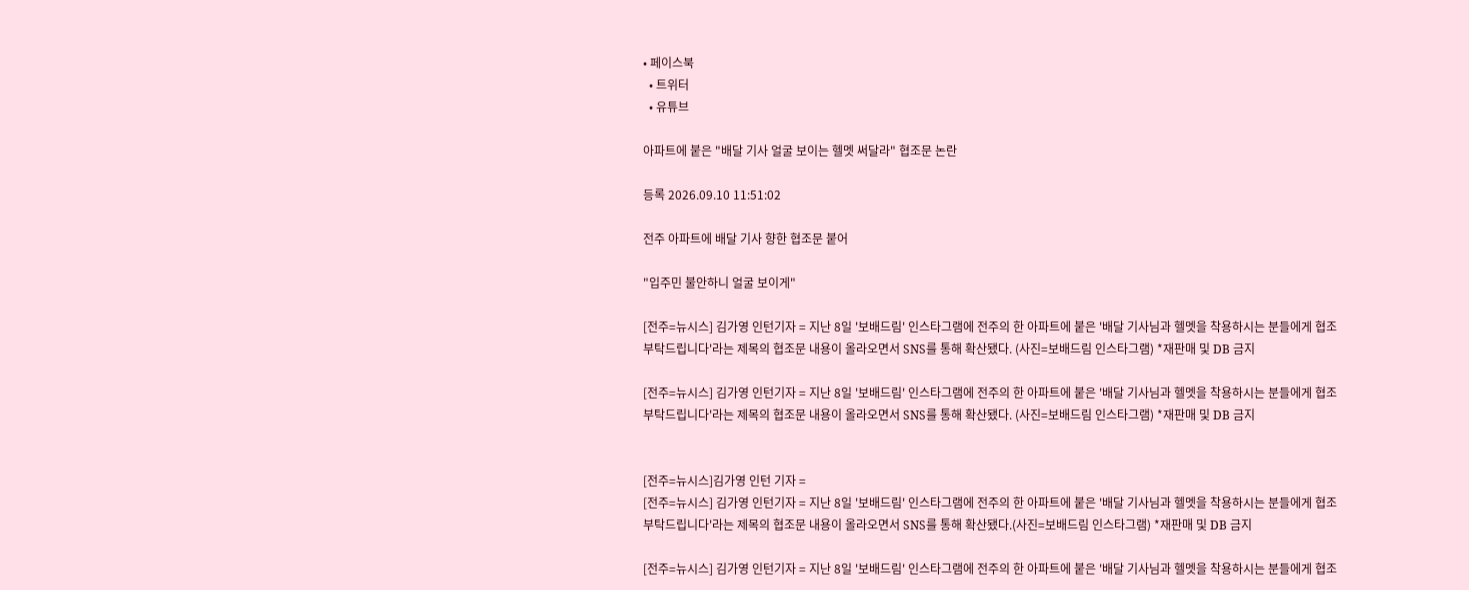• 페이스북
  • 트위터
  • 유튜브

아파트에 붙은 "배달 기사 얼굴 보이는 헬멧 써달라" 협조문 논란

등록 2026.09.10 11:51:02

전주 아파트에 배달 기사 향한 협조문 붙어

"입주민 불안하니 얼굴 보이게"

[전주=뉴시스] 김가영 인턴기자 = 지난 8일 '보배드림' 인스타그램에 전주의 한 아파트에 붙은 '배달 기사님과 헬멧을 착용하시는 분들에게 협조 부탁드립니다'라는 제목의 협조문 내용이 올라오면서 SNS를 통해 확산됐다. (사진=보배드림 인스타그램) *재판매 및 DB 금지

[전주=뉴시스] 김가영 인턴기자 = 지난 8일 '보배드림' 인스타그램에 전주의 한 아파트에 붙은 '배달 기사님과 헬멧을 착용하시는 분들에게 협조 부탁드립니다'라는 제목의 협조문 내용이 올라오면서 SNS를 통해 확산됐다. (사진=보배드림 인스타그램) *재판매 및 DB 금지


[전주=뉴시스]김가영 인턴 기자 =
[전주=뉴시스] 김가영 인턴기자 = 지난 8일 '보배드림' 인스타그램에 전주의 한 아파트에 붙은 '배달 기사님과 헬멧을 착용하시는 분들에게 협조 부탁드립니다'라는 제목의 협조문 내용이 올라오면서 SNS를 통해 확산됐다.(사진=보배드림 인스타그램) *재판매 및 DB 금지

[전주=뉴시스] 김가영 인턴기자 = 지난 8일 '보배드림' 인스타그램에 전주의 한 아파트에 붙은 '배달 기사님과 헬멧을 착용하시는 분들에게 협조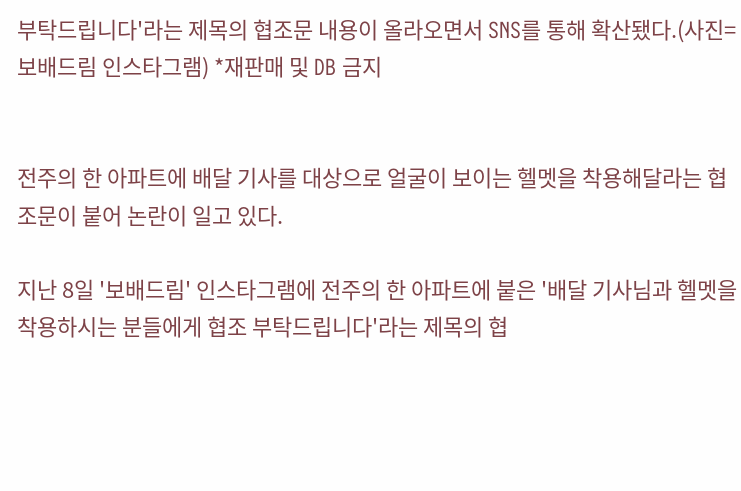부탁드립니다'라는 제목의 협조문 내용이 올라오면서 SNS를 통해 확산됐다.(사진=보배드림 인스타그램) *재판매 및 DB 금지


전주의 한 아파트에 배달 기사를 대상으로 얼굴이 보이는 헬멧을 착용해달라는 협조문이 붙어 논란이 일고 있다.

지난 8일 '보배드림' 인스타그램에 전주의 한 아파트에 붙은 '배달 기사님과 헬멧을 착용하시는 분들에게 협조 부탁드립니다'라는 제목의 협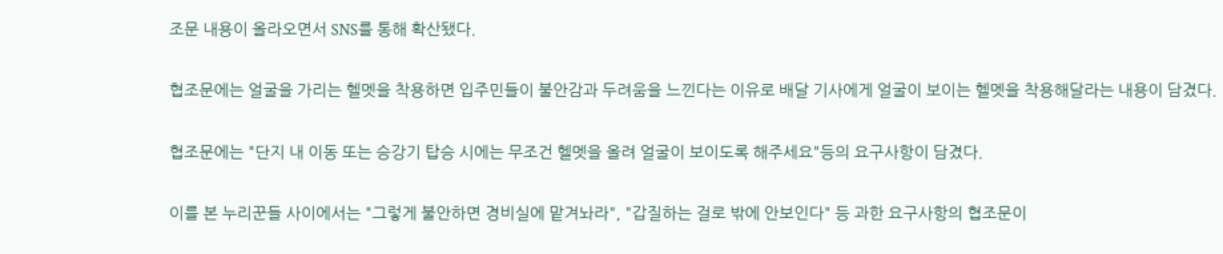조문 내용이 올라오면서 SNS를 통해 확산됐다.

협조문에는 얼굴을 가리는 헬멧을 착용하면 입주민들이 불안감과 두려움을 느낀다는 이유로 배달 기사에게 얼굴이 보이는 헬멧을 착용해달라는 내용이 담겼다.

협조문에는 "단지 내 이동 또는 승강기 탑승 시에는 무조건 헬멧을 올려 얼굴이 보이도록 해주세요"등의 요구사항이 담겼다.

이를 본 누리꾼들 사이에서는 "그렇게 불안하면 경비실에 맡겨놔라", "갑질하는 걸로 밖에 안보인다" 등 과한 요구사항의 협조문이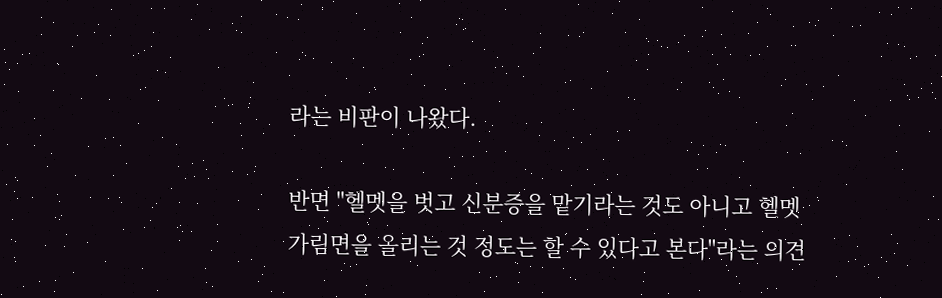라는 비판이 나왔다.

반면 "헬멧을 벗고 신분증을 맡기라는 것도 아니고 헬멧 가림면을 올리는 것 정도는 할 수 있다고 본다"라는 의견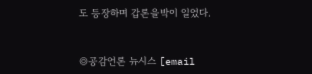도 등장하며 갑론을박이 일었다.


◎공감언론 뉴시스 [email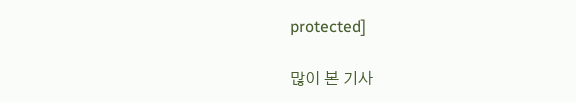protected]

많이 본 기사